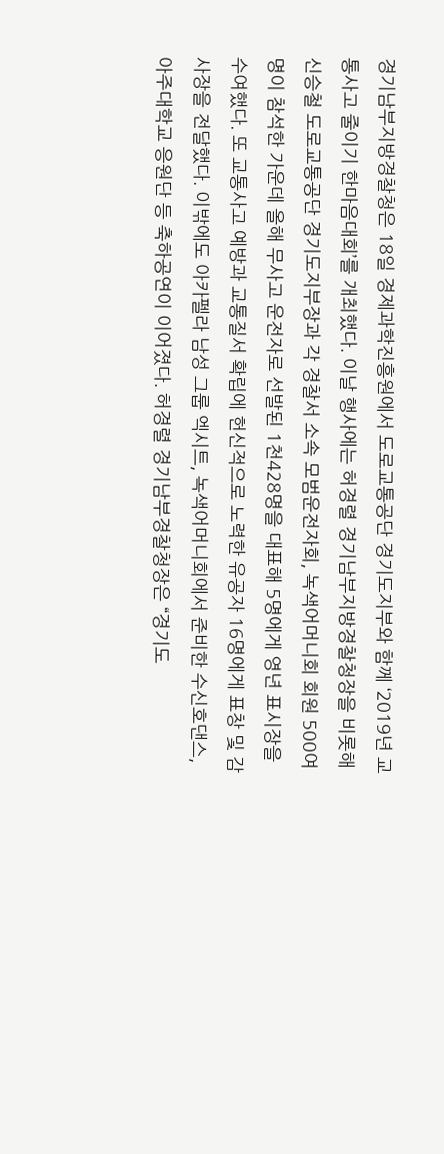경기남부지방경찰청은 18일 경제과학진흥원에서 도로교통공단 경기도지부와 함께 ‘2019년 교통사고 줄이기 한마음대회’를 개최했다. 이날 행사에는 허경렬 경기남부지방경찰청장을 비롯해 신승철 도로교통공단 경기도지부장과 각 경찰서 소속 모범운전자회, 녹색어머니회 회원 500여 명이 참석한 가운데 올해 무사고 운전자로 선발된 1천428명을 대표해 5명에게 영년 표시장을 수여했다. 또 교통사고 예방과 교통질서 확립에 헌신적으로 노력한 유공자 16명에게 표창 및 감사장을 전달했다. 이밖에도 아카펠라 남성 그룹 엑시트, 녹색어머니회에서 준비한 수신호댄스, 아주대학교 응원단 등 축하공연이 이어졌다. 허경렬 경기남부경찰청장은 “경기도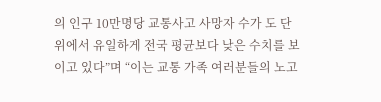의 인구 10만명당 교통사고 사망자 수가 도 단위에서 유일하게 전국 평균보다 낮은 수치를 보이고 있다”며 “이는 교통 가족 여러분들의 노고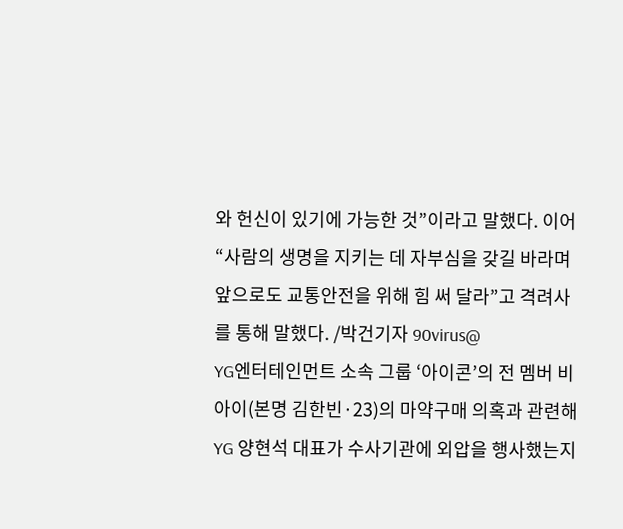와 헌신이 있기에 가능한 것”이라고 말했다. 이어 “사람의 생명을 지키는 데 자부심을 갖길 바라며 앞으로도 교통안전을 위해 힘 써 달라”고 격려사를 통해 말했다. /박건기자 90virus@
YG엔터테인먼트 소속 그룹 ‘아이콘’의 전 멤버 비아이(본명 김한빈·23)의 마약구매 의혹과 관련해 YG 양현석 대표가 수사기관에 외압을 행사했는지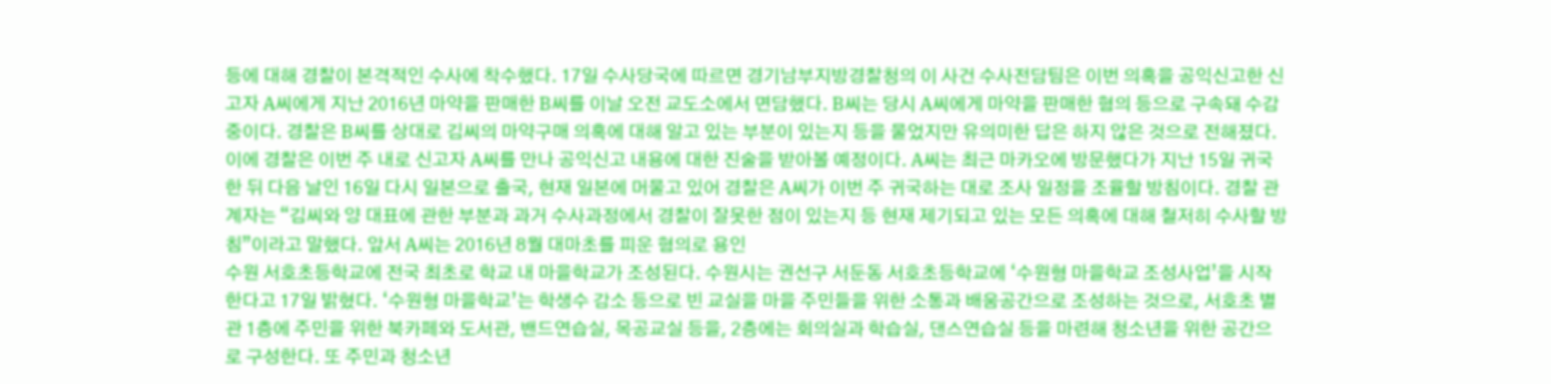등에 대해 경찰이 본격적인 수사에 착수했다. 17일 수사당국에 따르면 경기남부지방경찰청의 이 사건 수사전담팀은 이번 의혹을 공익신고한 신고자 A씨에게 지난 2016년 마약을 판매한 B씨를 이날 오전 교도소에서 면담했다. B씨는 당시 A씨에게 마약을 판매한 혐의 등으로 구속돼 수감 중이다. 경찰은 B씨를 상대로 김씨의 마약구매 의혹에 대해 알고 있는 부분이 있는지 등을 물었지만 유의미한 답은 하지 않은 것으로 전해졌다. 이에 경찰은 이번 주 내로 신고자 A씨를 만나 공익신고 내용에 대한 진술을 받아볼 예정이다. A씨는 최근 마카오에 방문했다가 지난 15일 귀국한 뒤 다음 날인 16일 다시 일본으로 출국, 현재 일본에 머물고 있어 경찰은 A씨가 이번 주 귀국하는 대로 조사 일정을 조율할 방침이다. 경찰 관계자는 “김씨와 양 대표에 관한 부분과 과거 수사과정에서 경찰이 잘못한 점이 있는지 등 현재 제기되고 있는 모든 의혹에 대해 철저히 수사할 방침”이라고 말했다. 앞서 A씨는 2016년 8월 대마초를 피운 혐의로 용인
수원 서호초등학교에 전국 최초로 학교 내 마을학교가 조성된다. 수원시는 권선구 서둔동 서호초등학교에 ‘수원형 마을학교 조성사업’을 시작한다고 17일 밝혔다. ‘수원형 마을학교’는 학생수 감소 등으로 빈 교실을 마을 주민들을 위한 소통과 배움공간으로 조성하는 것으로, 서호초 별관 1층에 주민을 위한 북카페와 도서관, 밴드연습실, 목공교실 등을, 2층에는 회의실과 학습실, 댄스연습실 등을 마련해 청소년을 위한 공간으로 구성한다. 또 주민과 청소년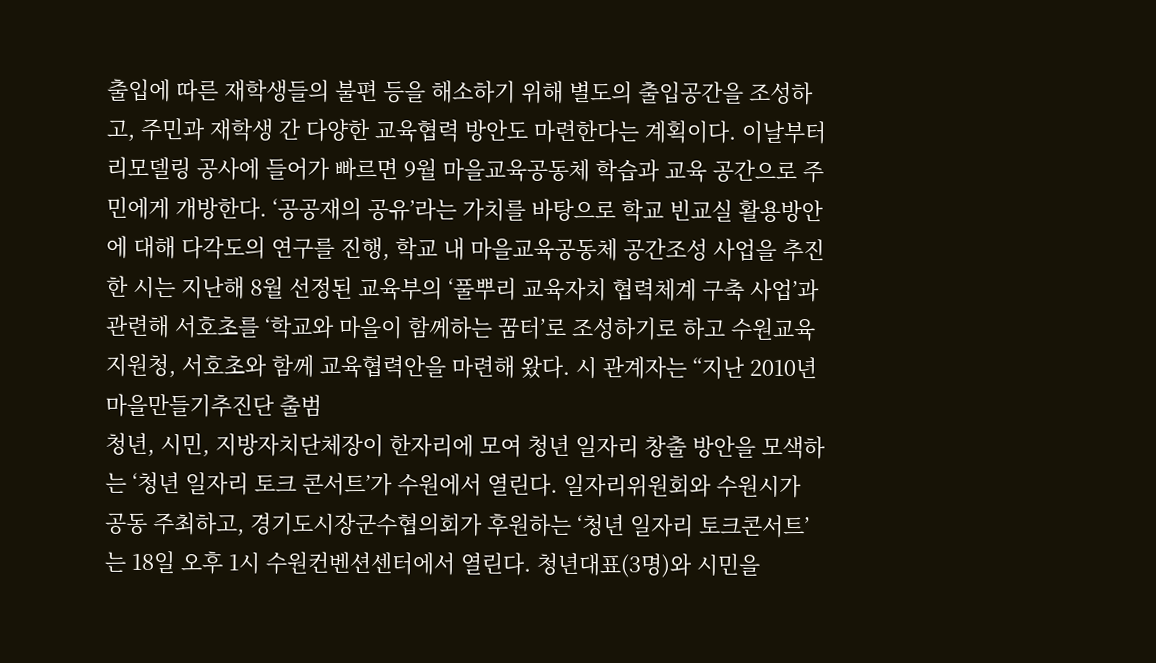출입에 따른 재학생들의 불편 등을 해소하기 위해 별도의 출입공간을 조성하고, 주민과 재학생 간 다양한 교육협력 방안도 마련한다는 계획이다. 이날부터 리모델링 공사에 들어가 빠르면 9월 마을교육공동체 학습과 교육 공간으로 주민에게 개방한다. ‘공공재의 공유’라는 가치를 바탕으로 학교 빈교실 활용방안에 대해 다각도의 연구를 진행, 학교 내 마을교육공동체 공간조성 사업을 추진한 시는 지난해 8월 선정된 교육부의 ‘풀뿌리 교육자치 협력체계 구축 사업’과 관련해 서호초를 ‘학교와 마을이 함께하는 꿈터’로 조성하기로 하고 수원교육지원청, 서호초와 함께 교육협력안을 마련해 왔다. 시 관계자는 “지난 2010년 마을만들기추진단 출범
청년, 시민, 지방자치단체장이 한자리에 모여 청년 일자리 창출 방안을 모색하는 ‘청년 일자리 토크 콘서트’가 수원에서 열린다. 일자리위원회와 수원시가 공동 주최하고, 경기도시장군수협의회가 후원하는 ‘청년 일자리 토크콘서트’는 18일 오후 1시 수원컨벤션센터에서 열린다. 청년대표(3명)와 시민을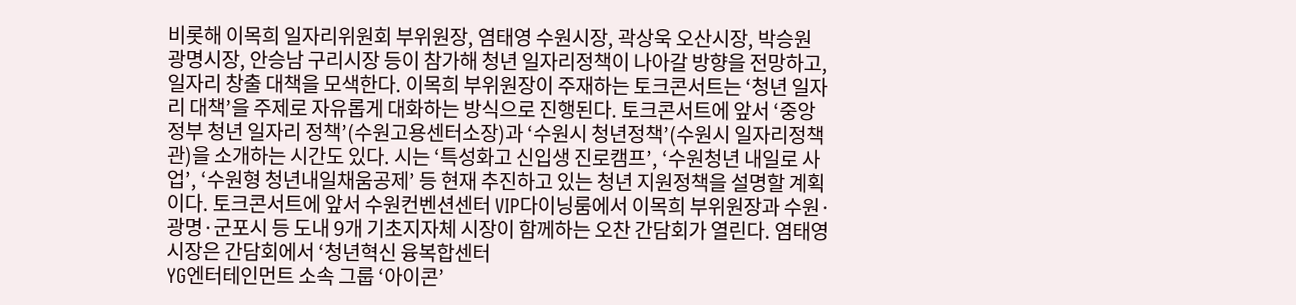비롯해 이목희 일자리위원회 부위원장, 염태영 수원시장, 곽상욱 오산시장, 박승원 광명시장, 안승남 구리시장 등이 참가해 청년 일자리정책이 나아갈 방향을 전망하고, 일자리 창출 대책을 모색한다. 이목희 부위원장이 주재하는 토크콘서트는 ‘청년 일자리 대책’을 주제로 자유롭게 대화하는 방식으로 진행된다. 토크콘서트에 앞서 ‘중앙정부 청년 일자리 정책’(수원고용센터소장)과 ‘수원시 청년정책’(수원시 일자리정책관)을 소개하는 시간도 있다. 시는 ‘특성화고 신입생 진로캠프’, ‘수원청년 내일로 사업’, ‘수원형 청년내일채움공제’ 등 현재 추진하고 있는 청년 지원정책을 설명할 계획이다. 토크콘서트에 앞서 수원컨벤션센터 VIP다이닝룸에서 이목희 부위원장과 수원·광명·군포시 등 도내 9개 기초지자체 시장이 함께하는 오찬 간담회가 열린다. 염태영 시장은 간담회에서 ‘청년혁신 융복합센터
YG엔터테인먼트 소속 그룹 ‘아이콘’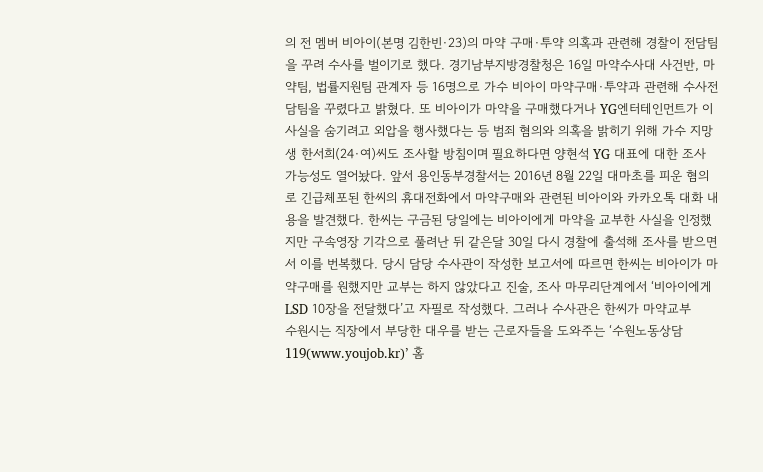의 전 멤버 비아이(본명 김한빈·23)의 마약 구매·투약 의혹과 관련해 경찰이 전담팀을 꾸려 수사를 벌이기로 했다. 경기남부지방경찰청은 16일 마약수사대 사건반, 마약팀, 법률지원팀 관계자 등 16명으로 가수 비아이 마약구매·투약과 관련해 수사전담팀을 꾸렸다고 밝혔다. 또 비아이가 마약을 구매했다거나 YG엔터테인먼트가 이 사실을 숨기려고 외압을 행사했다는 등 범죄 혐의와 의혹을 밝히기 위해 가수 지망생 한서희(24·여)씨도 조사할 방침이며 필요하다면 양현석 YG 대표에 대한 조사 가능성도 열어놨다. 앞서 용인동부경찰서는 2016년 8월 22일 대마초를 피운 혐의로 긴급체포된 한씨의 휴대전화에서 마약구매와 관련된 비아이와 카카오톡 대화 내용을 발견했다. 한씨는 구금된 당일에는 비아이에게 마약을 교부한 사실을 인정했지만 구속영장 기각으로 풀려난 뒤 같은달 30일 다시 경찰에 출석해 조사를 받으면서 이를 번복했다. 당시 담당 수사관이 작성한 보고서에 따르면 한씨는 비아이가 마약구매를 원했지만 교부는 하지 않았다고 진술, 조사 마무리단계에서 ‘비아이에게 LSD 10장을 전달했다’고 자필로 작성했다. 그러나 수사관은 한씨가 마약교부
수원시는 직장에서 부당한 대우를 받는 근로자들을 도와주는 ‘수원노동상담119(www.youjob.kr)’ 홈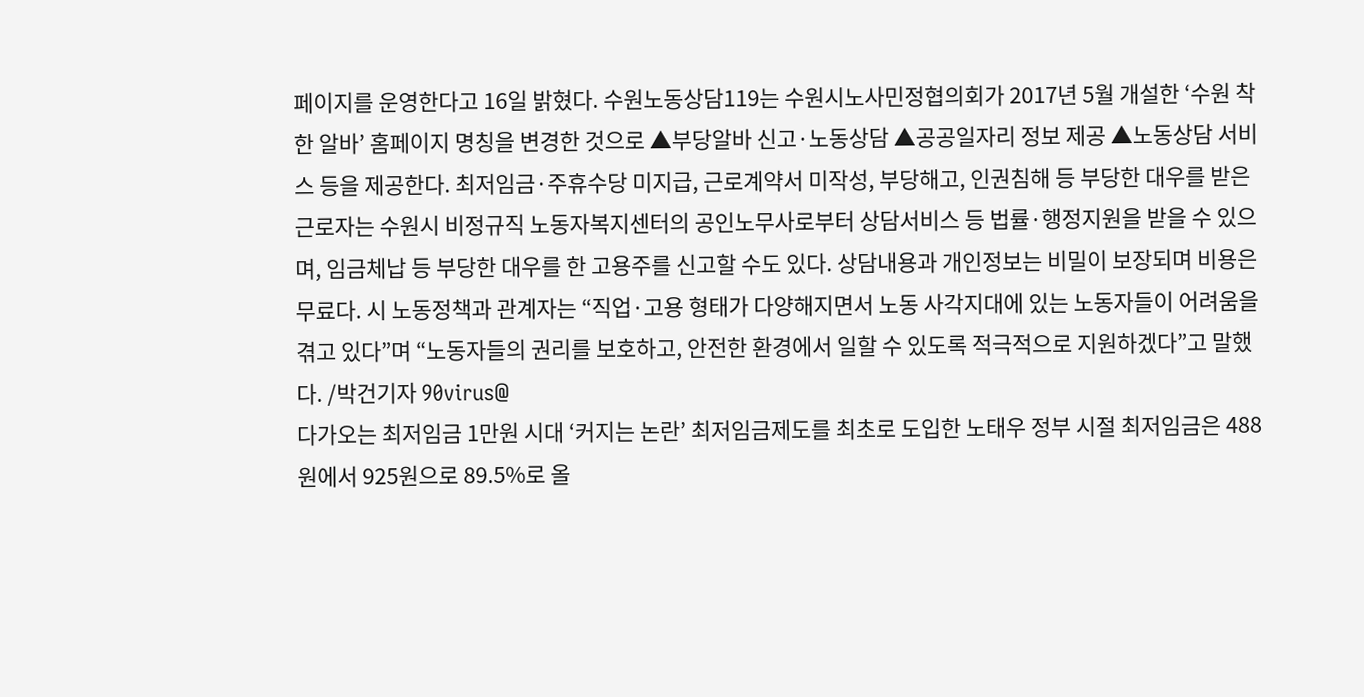페이지를 운영한다고 16일 밝혔다. 수원노동상담119는 수원시노사민정협의회가 2017년 5월 개설한 ‘수원 착한 알바’ 홈페이지 명칭을 변경한 것으로 ▲부당알바 신고·노동상담 ▲공공일자리 정보 제공 ▲노동상담 서비스 등을 제공한다. 최저임금·주휴수당 미지급, 근로계약서 미작성, 부당해고, 인권침해 등 부당한 대우를 받은 근로자는 수원시 비정규직 노동자복지센터의 공인노무사로부터 상담서비스 등 법률·행정지원을 받을 수 있으며, 임금체납 등 부당한 대우를 한 고용주를 신고할 수도 있다. 상담내용과 개인정보는 비밀이 보장되며 비용은 무료다. 시 노동정책과 관계자는 “직업·고용 형태가 다양해지면서 노동 사각지대에 있는 노동자들이 어려움을 겪고 있다”며 “노동자들의 권리를 보호하고, 안전한 환경에서 일할 수 있도록 적극적으로 지원하겠다”고 말했다. /박건기자 90virus@
다가오는 최저임금 1만원 시대 ‘커지는 논란’ 최저임금제도를 최초로 도입한 노태우 정부 시절 최저임금은 488원에서 925원으로 89.5%로 올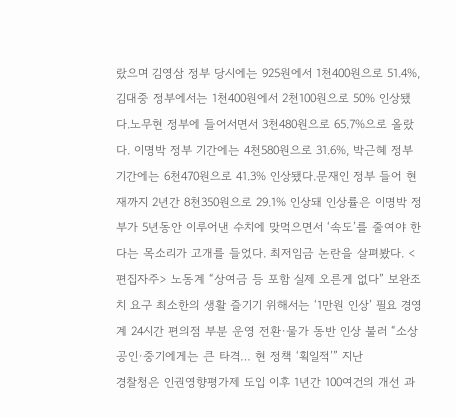랐으며 김영삼 정부 당시에는 925원에서 1천400원으로 51.4%, 김대중 정부에서는 1천400원에서 2천100원으로 50% 인상됐다.노무현 정부에 들어서면서 3천480원으로 65.7%으로 올랐다. 이명박 정부 기간에는 4천580원으로 31.6%, 박근혜 정부 기간에는 6천470원으로 41.3% 인상됐다.문재인 정부 들어 현재까지 2년간 8천350원으로 29.1% 인상돼 인상률은 이명박 정부가 5년동안 이루어낸 수치에 맞먹으면서 ‘속도’를 줄여야 한다는 목소리가 고개를 들었다. 최저임금 논란을 살펴봤다. <편집자주> 노동계 “상여금 등 포함 실제 오른게 없다” 보완조치 요구 최소한의 생활 즐기기 위해서는 ‘1만원 인상’ 필요 경영계 24시간 편의점 부분 운영 전환·물가 동반 인상 불러 “소상공인·중기에게는 큰 타격… 현 정책 ‘획일적’” 지난
경찰청은 인권영향평가제 도입 이후 1년간 100여건의 개선 과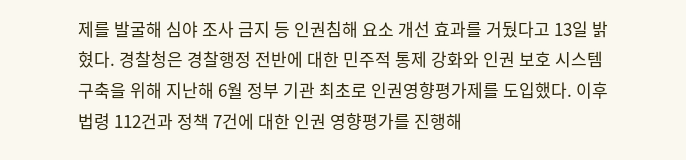제를 발굴해 심야 조사 금지 등 인권침해 요소 개선 효과를 거뒀다고 13일 밝혔다. 경찰청은 경찰행정 전반에 대한 민주적 통제 강화와 인권 보호 시스템 구축을 위해 지난해 6월 정부 기관 최초로 인권영향평가제를 도입했다. 이후 법령 112건과 정책 7건에 대한 인권 영향평가를 진행해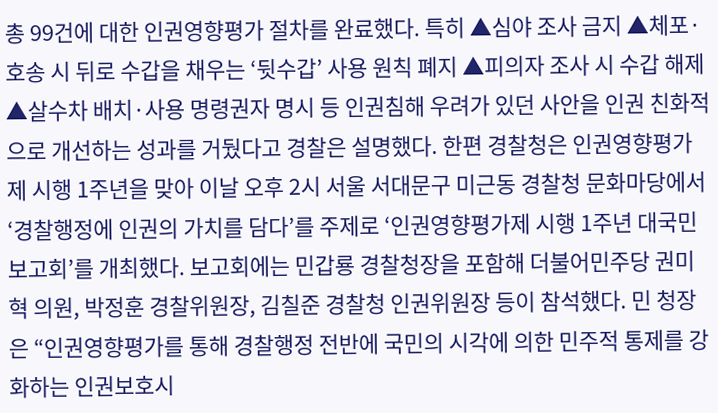총 99건에 대한 인권영향평가 절차를 완료했다. 특히 ▲심야 조사 금지 ▲체포·호송 시 뒤로 수갑을 채우는 ‘뒷수갑’ 사용 원칙 폐지 ▲피의자 조사 시 수갑 해제 ▲살수차 배치·사용 명령권자 명시 등 인권침해 우려가 있던 사안을 인권 친화적으로 개선하는 성과를 거뒀다고 경찰은 설명했다. 한편 경찰청은 인권영향평가제 시행 1주년을 맞아 이날 오후 2시 서울 서대문구 미근동 경찰청 문화마당에서 ‘경찰행정에 인권의 가치를 담다’를 주제로 ‘인권영향평가제 시행 1주년 대국민보고회’를 개최했다. 보고회에는 민갑룡 경찰청장을 포함해 더불어민주당 권미혁 의원, 박정훈 경찰위원장, 김칠준 경찰청 인권위원장 등이 참석했다. 민 청장은 “인권영향평가를 통해 경찰행정 전반에 국민의 시각에 의한 민주적 통제를 강화하는 인권보호시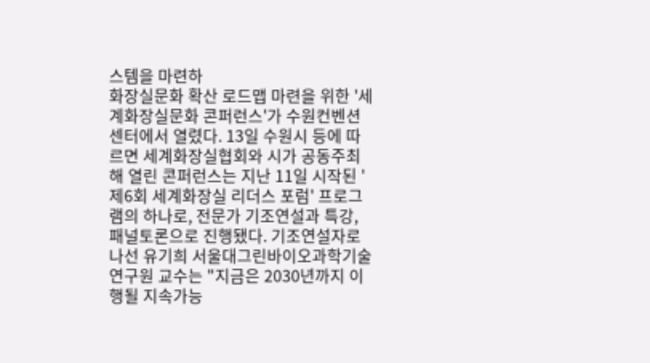스템을 마련하
화장실문화 확산 로드맵 마련을 위한 '세계화장실문화 콘퍼런스'가 수원컨벤션센터에서 열렸다. 13일 수원시 등에 따르면 세계화장실협회와 시가 공동주최해 열린 콘퍼런스는 지난 11일 시작된 '제6회 세계화장실 리더스 포럼' 프로그램의 하나로, 전문가 기조연설과 특강, 패널토론으로 진행됐다. 기조연설자로 나선 유기희 서울대그린바이오과학기술연구원 교수는 "지금은 2030년까지 이행될 지속가능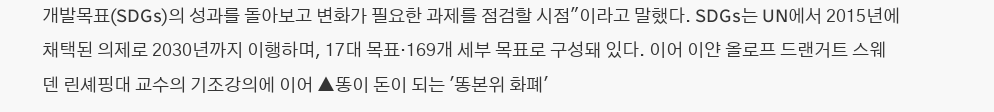개발목표(SDGs)의 성과를 돌아보고 변화가 필요한 과제를 점검할 시점"이라고 말했다. SDGs는 UN에서 2015년에 채택된 의제로 2030년까지 이행하며, 17대 목표·169개 세부 목표로 구성돼 있다. 이어 이얀 올로프 드랜거트 스웨덴 린셰핑대 교수의 기조강의에 이어 ▲똥이 돈이 되는 '똥본위 화폐'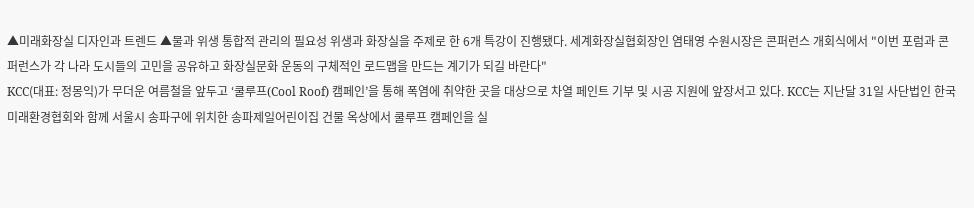▲미래화장실 디자인과 트렌드 ▲물과 위생 통합적 관리의 필요성 위생과 화장실을 주제로 한 6개 특강이 진행됐다. 세계화장실협회장인 염태영 수원시장은 콘퍼런스 개회식에서 "이번 포럼과 콘퍼런스가 각 나라 도시들의 고민을 공유하고 화장실문화 운동의 구체적인 로드맵을 만드는 계기가 되길 바란다"
KCC(대표: 정몽익)가 무더운 여름철을 앞두고 ‘쿨루프(Cool Roof) 캠페인’을 통해 폭염에 취약한 곳을 대상으로 차열 페인트 기부 및 시공 지원에 앞장서고 있다. KCC는 지난달 31일 사단법인 한국미래환경협회와 함께 서울시 송파구에 위치한 송파제일어린이집 건물 옥상에서 쿨루프 캠페인을 실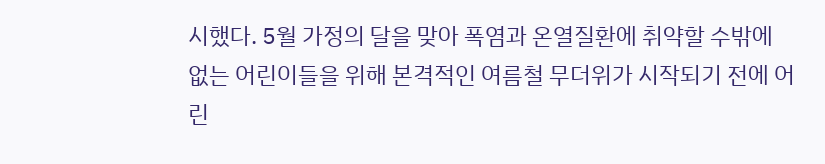시했다. 5월 가정의 달을 맞아 폭염과 온열질환에 취약할 수밖에 없는 어린이들을 위해 본격적인 여름철 무더위가 시작되기 전에 어린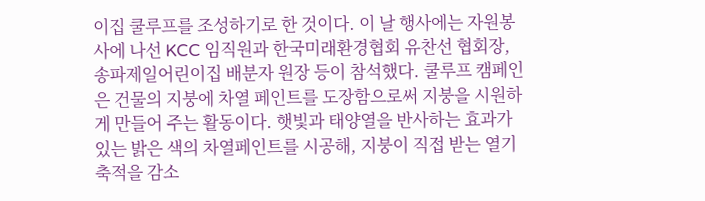이집 쿨루프를 조성하기로 한 것이다. 이 날 행사에는 자원봉사에 나선 KCC 임직원과 한국미래환경협회 유찬선 협회장, 송파제일어린이집 배분자 원장 등이 참석했다. 쿨루프 캠페인은 건물의 지붕에 차열 페인트를 도장함으로써 지붕을 시원하게 만들어 주는 활동이다. 햇빛과 태양열을 반사하는 효과가 있는 밝은 색의 차열페인트를 시공해, 지붕이 직접 받는 열기 축적을 감소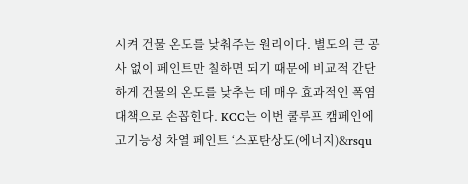시켜 건물 온도를 낮춰주는 원리이다. 별도의 큰 공사 없이 페인트만 칠하면 되기 때문에 비교적 간단하게 건물의 온도를 낮추는 데 매우 효과적인 폭염 대책으로 손꼽힌다. KCC는 이번 쿨루프 캠페인에 고기능성 차열 페인트 ‘스포탄상도(에너지)&rsqu